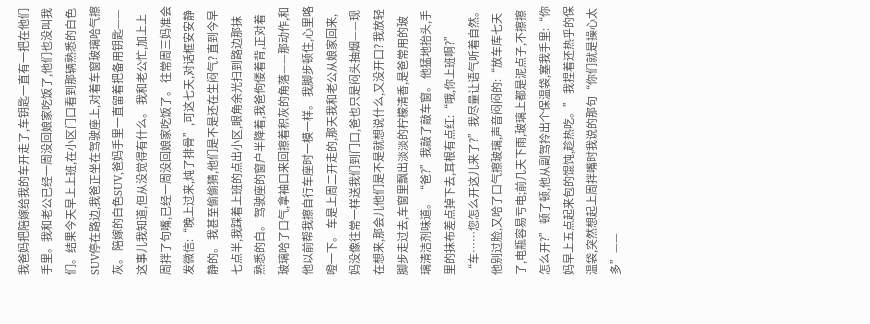我爸妈把陪嫁给我的车开走了,车钥匙一直有一把在他们手里。我和老公已经一周没回娘家吃饭了,他们也没叫我们。结果今天早上上班,在小区门口看到那辆熟悉的白色SUV停在路边,我爸正坐在驾驶座上,对着车窗玻璃哈气擦灰。 陪嫁的白色SUV,爸妈手里一直留着把备用钥匙——这事儿我知道,但从没觉得有什么。 我和老公忙,加上上周拌了句嘴,已经一周没回娘家吃饭了。 往常周三妈准会发微信:“晚上过来,炖了排骨”,可这七天,对话框安安静静的。 我甚至偷偷猜,他们是不是还在生闷气? 直到今早七点半,我踩着上班的点出小区,眼角余光扫到路边那抹熟悉的白。 驾驶座的窗户半降着,我爸佝偻着背,正对着玻璃哈了口气,拿袖口来回擦着积灰的角落——那动作,和他以前帮我擦自行车座时一模一样。 我脚步顿住,心里咯噔一下。 车是上周二开走的,那天我和老公从娘家回来,妈没像往常一样送我们到门口,爸也只是闷头抽烟——现在想来,那会儿他们是不是就想说什么,又没开口? 我放轻脚步走过去,车窗里飘出淡淡的柠檬清香,是爸常用的玻璃清洁剂味道。 “爸?”我敲了敲车窗。 他猛地抬头,手里的抹布差点掉下去,耳根有点红:“哦,你上班啊?” “车……您怎么开这儿来了?”我尽量让语气听着自然。 他别过脸,又哈了口气擦玻璃,声音闷闷的:“放车库七天了,电瓶容易亏电;前几天下雨,玻璃上都是泥点子,不擦擦怎么开?” 顿了顿,他从副驾拎出个保温袋,塞我手里:“你妈早上五点起来包的馄饨,趁热吃。” 我捏着还热乎的保温袋,突然想起上周拌嘴时我说的那句“你们就是操心太多”——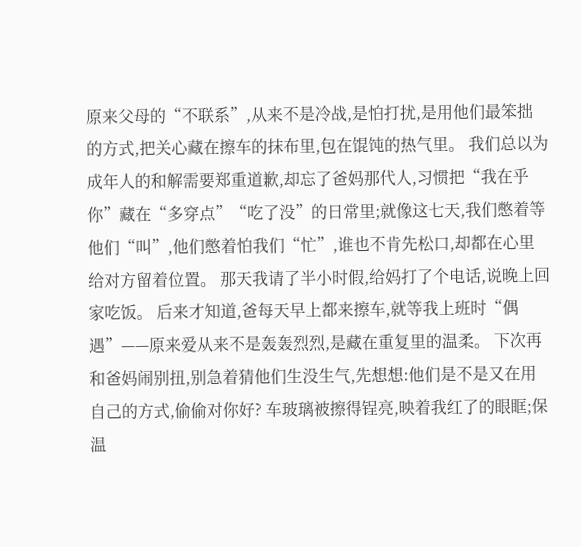原来父母的“不联系”,从来不是冷战,是怕打扰,是用他们最笨拙的方式,把关心藏在擦车的抹布里,包在馄饨的热气里。 我们总以为成年人的和解需要郑重道歉,却忘了爸妈那代人,习惯把“我在乎你”藏在“多穿点”“吃了没”的日常里;就像这七天,我们憋着等他们“叫”,他们憋着怕我们“忙”,谁也不肯先松口,却都在心里给对方留着位置。 那天我请了半小时假,给妈打了个电话,说晚上回家吃饭。 后来才知道,爸每天早上都来擦车,就等我上班时“偶遇”——原来爱从来不是轰轰烈烈,是藏在重复里的温柔。 下次再和爸妈闹别扭,别急着猜他们生没生气,先想想:他们是不是又在用自己的方式,偷偷对你好? 车玻璃被擦得锃亮,映着我红了的眼眶;保温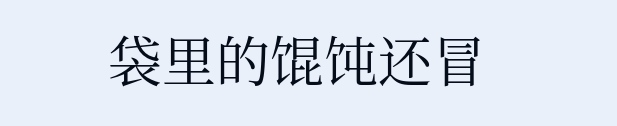袋里的馄饨还冒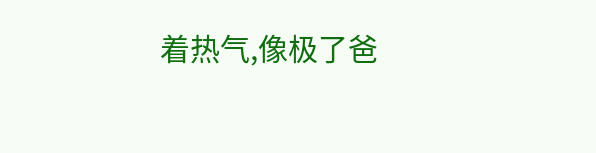着热气,像极了爸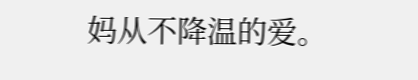妈从不降温的爱。